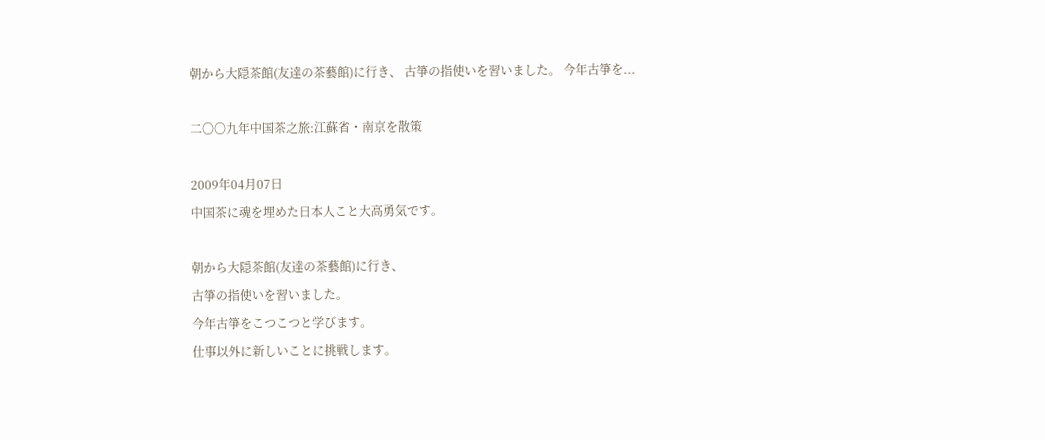朝から大隠茶館(友達の茶藝館)に行き、 古箏の指使いを習いました。 今年古箏を...

二〇〇九年中国茶之旅:江蘇省・南京を散策

2009年04月07日
中国茶に魂を埋めた日本人こと大高勇気です。

朝から大隠茶館(友達の茶藝館)に行き、
古箏の指使いを習いました。
今年古箏をこつこつと学びます。
仕事以外に新しいことに挑戦します。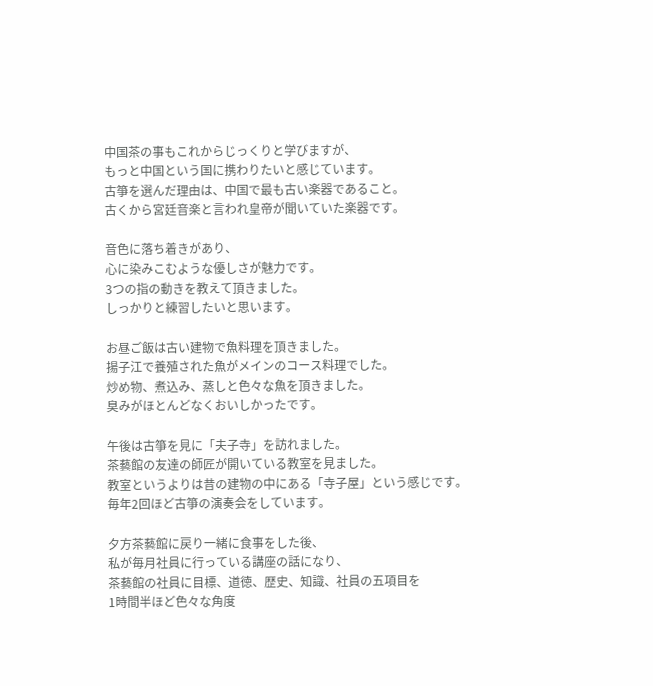中国茶の事もこれからじっくりと学びますが、
もっと中国という国に携わりたいと感じています。
古箏を選んだ理由は、中国で最も古い楽器であること。
古くから宮廷音楽と言われ皇帝が聞いていた楽器です。

音色に落ち着きがあり、
心に染みこむような優しさが魅力です。
3つの指の動きを教えて頂きました。
しっかりと練習したいと思います。

お昼ご飯は古い建物で魚料理を頂きました。
揚子江で養殖された魚がメインのコース料理でした。
炒め物、煮込み、蒸しと色々な魚を頂きました。
臭みがほとんどなくおいしかったです。

午後は古箏を見に「夫子寺」を訪れました。
茶藝館の友達の師匠が開いている教室を見ました。
教室というよりは昔の建物の中にある「寺子屋」という感じです。
毎年2回ほど古箏の演奏会をしています。

夕方茶藝館に戻り一緒に食事をした後、
私が毎月社員に行っている講座の話になり、
茶藝館の社員に目標、道徳、歴史、知識、社員の五項目を
1時間半ほど色々な角度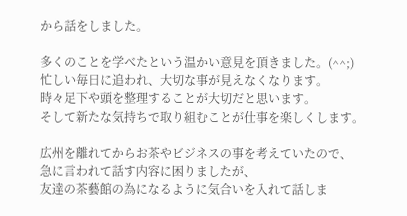から話をしました。

多くのことを学べたという温かい意見を頂きました。(^^;)
忙しい毎日に追われ、大切な事が見えなくなります。
時々足下や頭を整理することが大切だと思います。
そして新たな気持ちで取り組むことが仕事を楽しくします。

広州を離れてからお茶やビジネスの事を考えていたので、
急に言われて話す内容に困りましたが、
友達の茶藝館の為になるように気合いを入れて話しま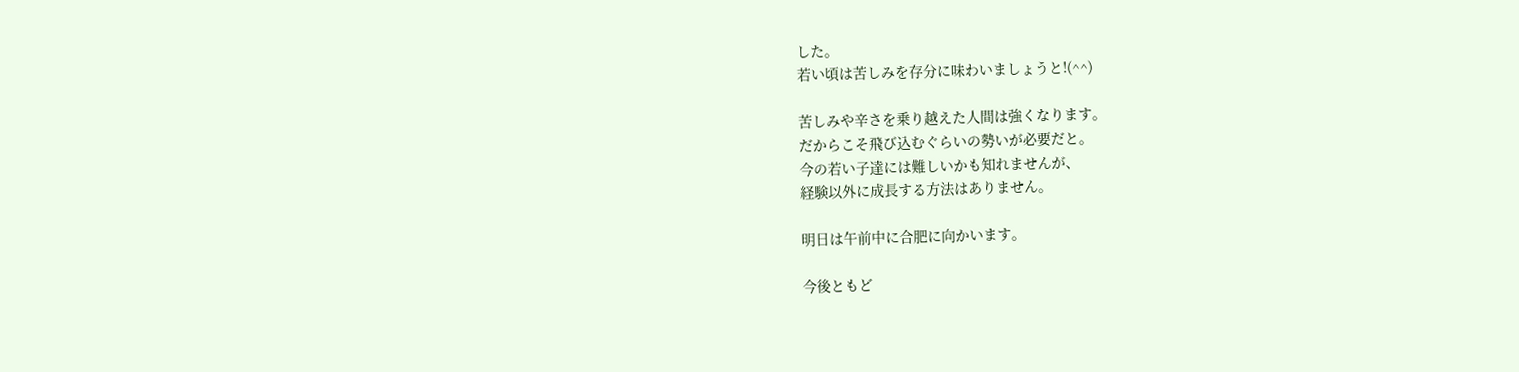した。
若い頃は苦しみを存分に味わいましょうと!(^^)

苦しみや辛さを乗り越えた人間は強くなります。
だからこそ飛び込むぐらいの勢いが必要だと。
今の若い子達には難しいかも知れませんが、
経験以外に成長する方法はありません。

明日は午前中に合肥に向かいます。

今後ともど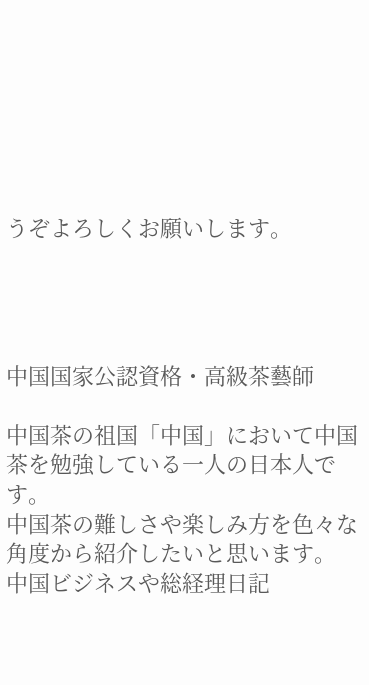うぞよろしくお願いします。




中国国家公認資格・高級茶藝師

中国茶の祖国「中国」において中国茶を勉強している一人の日本人です。
中国茶の難しさや楽しみ方を色々な角度から紹介したいと思います。
中国ビジネスや総経理日記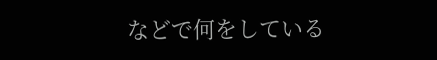などで何をしている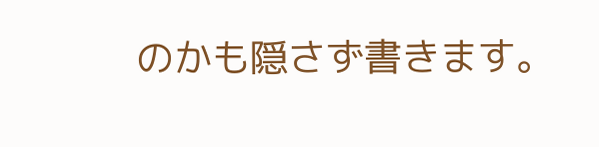のかも隠さず書きます。